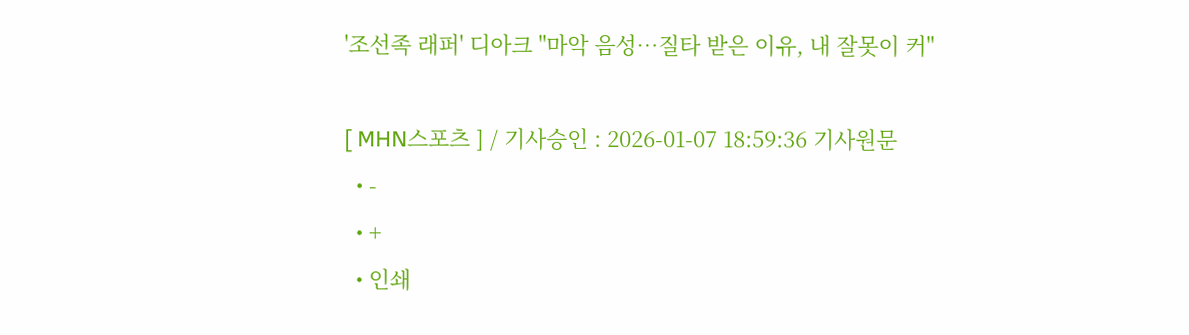'조선족 래퍼' 디아크 "마악 음성…질타 받은 이유, 내 잘못이 커"

[ MHN스포츠 ] / 기사승인 : 2026-01-07 18:59:36 기사원문
  • -
  • +
  • 인쇄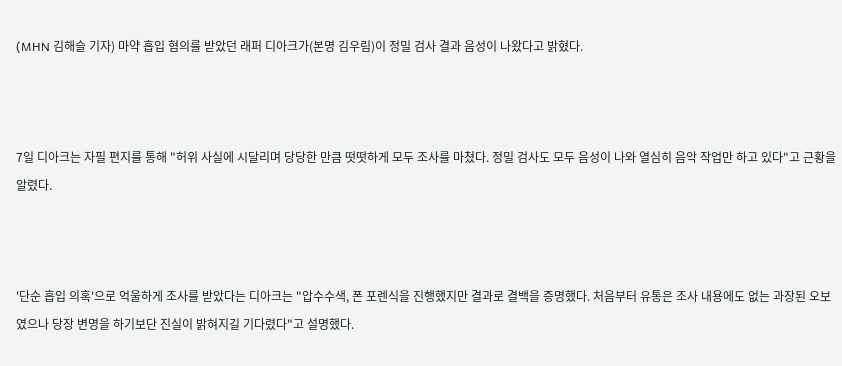(MHN 김해슬 기자) 마약 흡입 혐의를 받았던 래퍼 디아크가(본명 김우림)이 정밀 검사 결과 음성이 나왔다고 밝혔다.



7일 디아크는 자필 편지를 통해 "허위 사실에 시달리며 당당한 만큼 떳떳하게 모두 조사를 마쳤다. 정밀 검사도 모두 음성이 나와 열심히 음악 작업만 하고 있다"고 근황을 알렸다.



'단순 흡입 의혹'으로 억울하게 조사를 받았다는 디아크는 "압수수색, 폰 포렌식을 진행했지만 결과로 결백을 증명했다. 처음부터 유통은 조사 내용에도 없는 과장된 오보였으나 당장 변명을 하기보단 진실이 밝혀지길 기다렸다"고 설명했다.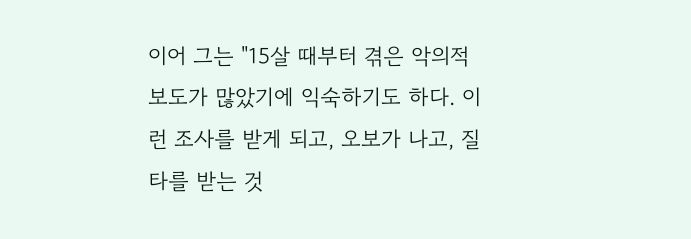이어 그는 "15살 때부터 겪은 악의적 보도가 많았기에 익숙하기도 하다. 이런 조사를 받게 되고, 오보가 나고, 질타를 받는 것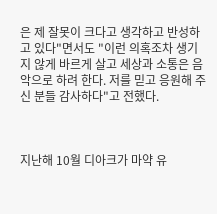은 제 잘못이 크다고 생각하고 반성하고 있다"면서도 "이런 의혹조차 생기지 않게 바르게 살고 세상과 소통은 음악으로 하려 한다. 저를 믿고 응원해 주신 분들 감사하다"고 전했다.



지난해 10월 디아크가 마약 유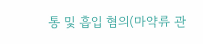통 및 흡입 혐의(마약류 관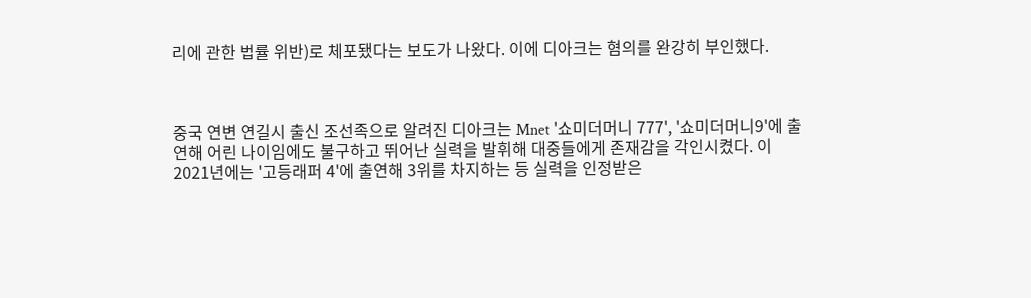리에 관한 법률 위반)로 체포됐다는 보도가 나왔다. 이에 디아크는 혐의를 완강히 부인했다.



중국 연변 연길시 출신 조선족으로 알려진 디아크는 Mnet '쇼미더머니 777', '쇼미더머니9'에 출연해 어린 나이임에도 불구하고 뛰어난 실력을 발휘해 대중들에게 존재감을 각인시켰다. 이2021년에는 '고등래퍼 4'에 출연해 3위를 차지하는 등 실력을 인정받은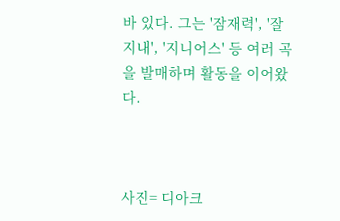바 있다. 그는 '잠재력', '잘 지내', '지니어스' 등 여러 곡을 발매하며 활동을 이어왔다.



사진= 디아크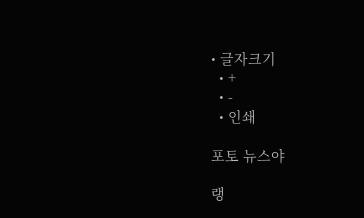• 글자크기
  • +
  • -
  • 인쇄

포토 뉴스야

랭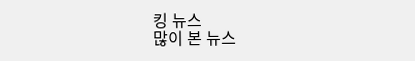킹 뉴스
많이 본 뉴스